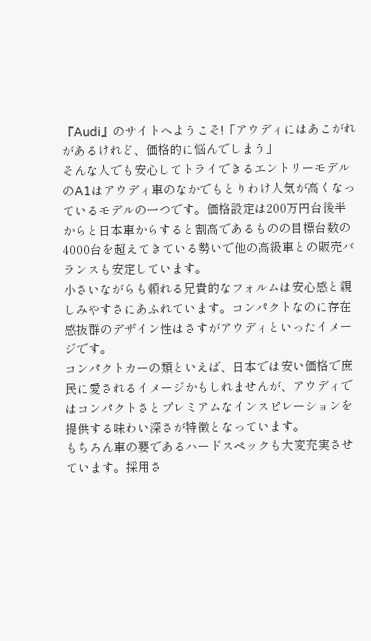『Audi』のサイトへようこそ!「アウディにはあこがれがあるけれど、価格的に悩んでしまう」
そんな人でも安心してトライできるエントリーモデルのA1はアウディ車のなかでもとりわけ人気が高くなっているモデルの一つです。価格設定は200万円台後半からと日本車からすると割高であるものの目標台数の4000台を超えてきている勢いで他の高級車との販売バランスも安定しています。
小さいながらも頼れる兄貴的なフォルムは安心感と親しみやすさにあふれています。コンパクトなのに存在感抜群のデザイン性はさすがアウディといったイメージです。
コンパクトカーの類といえば、日本では安い価格で庶民に愛されるイメージかもしれませんが、アウディではコンパクトさとプレミアムなインスピレーションを提供する味わい深さが特徴となっています。
もちろん車の要であるハードスペックも大変充実させています。採用さ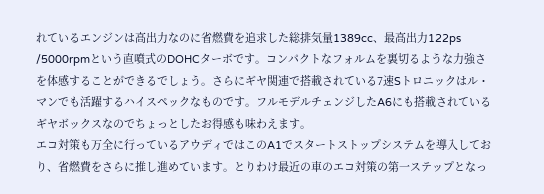れているエンジンは高出力なのに省燃費を追求した総排気量1389cc、最高出力122ps /5000rpmという直噴式のDOHCターボです。コンパクトなフォルムを裏切るような力強さを体感することができるでしょう。さらにギヤ関連で搭載されている7速Sトロニックはル・マンでも活躍するハイスペックなものです。フルモデルチェンジしたA6にも搭載されているギヤボックスなのでちょっとしたお得感も味わえます。
エコ対策も万全に行っているアウディではこのA1でスタートストップシステムを導入しており、省燃費をさらに推し進めています。とりわけ最近の車のエコ対策の第一ステップとなっ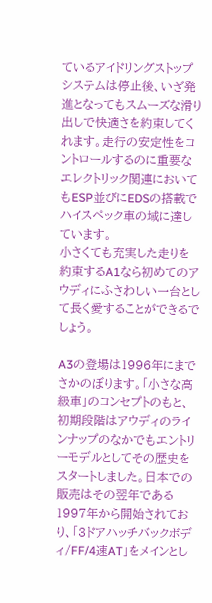ているアイドリングストップシステムは停止後、いざ発進となってもスムーズな滑り出しで快適さを約束してくれます。走行の安定性をコントロールするのに重要なエレクトリック関連においてもESP並びにEDSの搭載でハイスペック車の域に達しています。
小さくても充実した走りを約束するA1なら初めてのアウディにふさわしい一台として長く愛することができるでしょう。

A3の登場は1996年にまでさかのぼります。「小さな高級車」のコンセプトのもと、初期段階はアウディのラインナップのなかでもエントリーモデルとしてその歴史をスタートしました。日本での販売はその翌年である1997年から開始されており、「3ドアハッチバックボディ/FF/4速AT」をメインとし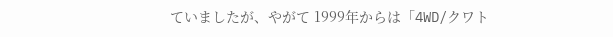ていましたが、やがて 1999年からは「4WD/クワト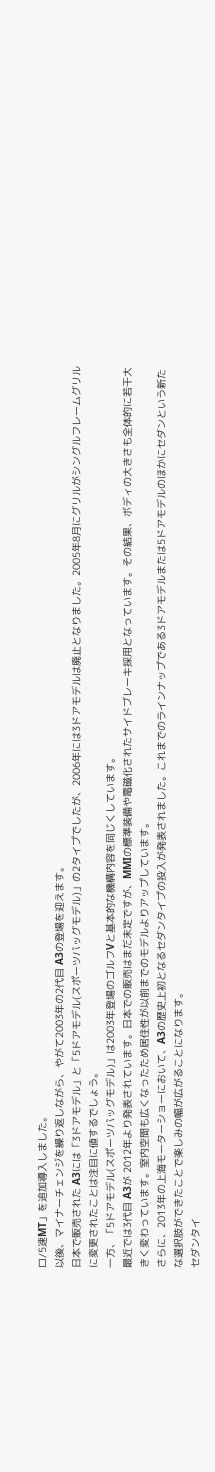ロ/5速MT」を追加導入しました。
以後、マイナーチェンジを繰り返しながら、やがて2003年の2代目 A3の登場を迎えます。
日本で販売された A3には「3ドアモデル」と「5ドアモデル(スポーツバッグモデル)」の2タイプでしたが、2006年には3ドアモデルは廃止となりました。2005年8月にグリルがシングルフレームグリルに変更されたことは注目に値するでしょう。
一方、「5ドアモデル(スポーツバッグモデル)」は2003年登場のゴルフVと基本的な機構内容を同じくしています。
最近では3代目 A3が 2012年より発表されています。日本での販売はまだ未定ですが、MMIの標準装備や電磁化されたサイドブレーキ採用となっています。その結果、ボディの大きさも全体的に若干大きく変わっています。室内空間も広くなったため居住性が以前までのモデルよりアップしています。
さらに、2013年の上海モーターショーにおいて、A3の歴史上初となるセダンタイプの投入が発表されました。これまでのラインナップである3ドアモデルまたは5ドアモデルのほかにセダンという新たな選択肢ができたことで楽しみの幅が広がることになります。
セダンタイ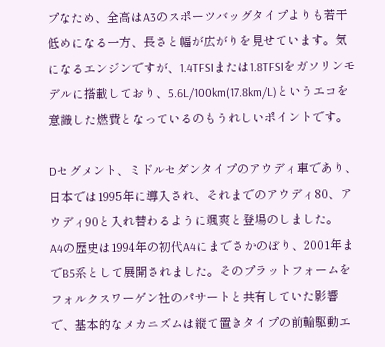プなため、全高はA3のスポーツバッグタイプよりも若干低めになる一方、長さと幅が広がりを見せています。気になるエンジンですが、1.4TFSIまたは1.8TFSIをガソリンモデルに搭載しており、5.6L/100km(17.8km/L)というエコを意識した燃費となっているのもうれしいポイントです。

Dセグメント、ミドルセダンタイプのアウディ車であり、日本では1995年に導入され、それまでのアウディ80、アウディ90と入れ替わるように颯爽と登場のしました。
A4の歴史は1994年の初代A4にまでさかのぼり、2001年までB5系として展開されました。そのプラットフォームをフォルクスワーゲン社のパサートと共有していた影響で、基本的なメカニズムは縦て置きタイプの前輪駆動エ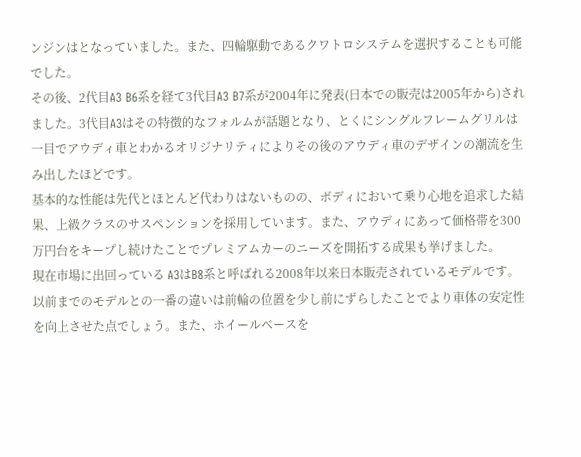ンジンはとなっていました。また、四輪駆動であるクワトロシステムを選択することも可能でした。
その後、2代目A3 B6系を経て3代目A3 B7系が2004年に発表(日本での販売は2005年から)されました。3代目A3はその特徴的なフォルムが話題となり、とくにシングルフレームグリルは一目でアウディ車とわかるオリジナリティによりその後のアウディ車のデザインの潮流を生み出したほどです。
基本的な性能は先代とほとんど代わりはないものの、ボディにおいて乗り心地を追求した結果、上級クラスのサスペンションを採用しています。また、アウディにあって価格帯を300万円台をキープし続けたことでプレミアムカーのニーズを開拓する成果も挙げました。
現在市場に出回っている A3はB8系と呼ばれる2008年以来日本販売されているモデルです。以前までのモデルとの一番の違いは前輪の位置を少し前にずらしたことでより車体の安定性を向上させた点でしょう。また、ホイールベースを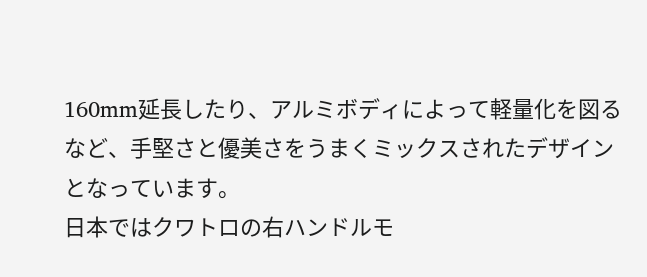160mm延長したり、アルミボディによって軽量化を図るなど、手堅さと優美さをうまくミックスされたデザインとなっています。
日本ではクワトロの右ハンドルモ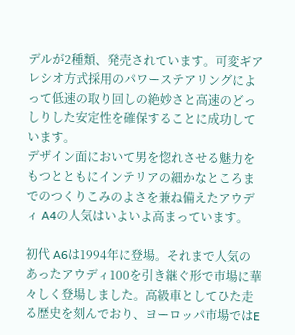デルが2種類、発売されています。可変ギアレシオ方式採用のパワーステアリングによって低速の取り回しの絶妙さと高速のどっしりした安定性を確保することに成功しています。
デザイン面において男を惚れさせる魅力をもつとともにインテリアの細かなところまでのつくりこみのよさを兼ね備えたアウディ A4の人気はいよいよ高まっています。

初代 A6は1994年に登場。それまで人気のあったアウディ100を引き継ぐ形で市場に華々しく登場しました。高級車としてひた走る歴史を刻んでおり、ヨーロッパ市場ではE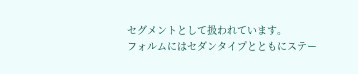セグメントとして扱われています。
フォルムにはセダンタイプとともにステー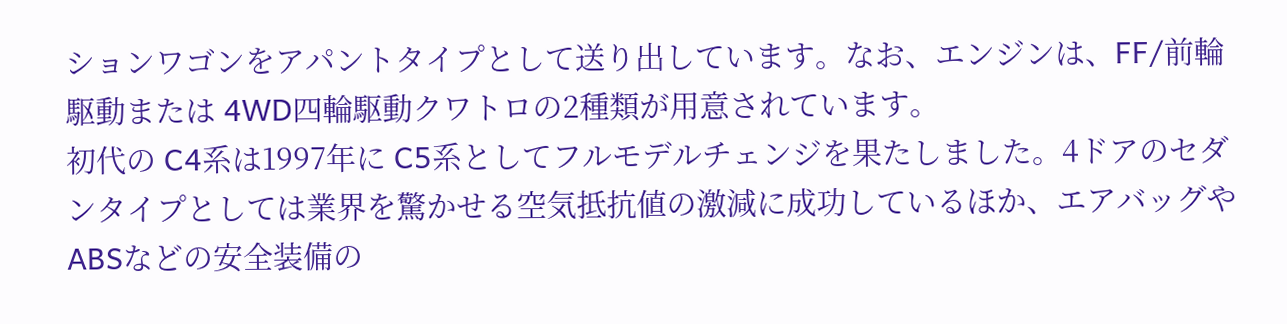ションワゴンをアパントタイプとして送り出しています。なお、エンジンは、FF/前輪駆動または 4WD四輪駆動クワトロの2種類が用意されています。
初代の C4系は1997年に C5系としてフルモデルチェンジを果たしました。4ドアのセダンタイプとしては業界を驚かせる空気抵抗値の激減に成功しているほか、エアバッグやABSなどの安全装備の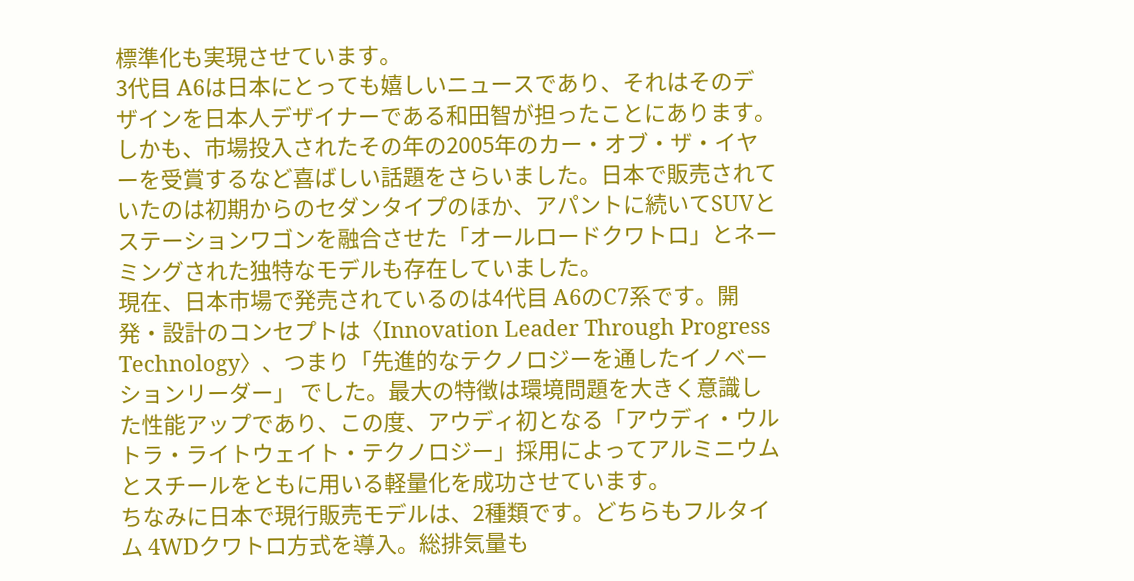標準化も実現させています。
3代目 A6は日本にとっても嬉しいニュースであり、それはそのデザインを日本人デザイナーである和田智が担ったことにあります。しかも、市場投入されたその年の2005年のカー・オブ・ザ・イヤーを受賞するなど喜ばしい話題をさらいました。日本で販売されていたのは初期からのセダンタイプのほか、アパントに続いてSUVとステーションワゴンを融合させた「オールロードクワトロ」とネーミングされた独特なモデルも存在していました。
現在、日本市場で発売されているのは4代目 A6のC7系です。開発・設計のコンセプトは〈Innovation Leader Through Progress Technology〉、つまり「先進的なテクノロジーを通したイノベーションリーダー」 でした。最大の特徴は環境問題を大きく意識した性能アップであり、この度、アウディ初となる「アウディ・ウルトラ・ライトウェイト・テクノロジー」採用によってアルミニウムとスチールをともに用いる軽量化を成功させています。
ちなみに日本で現行販売モデルは、2種類です。どちらもフルタイム 4WDクワトロ方式を導入。総排気量も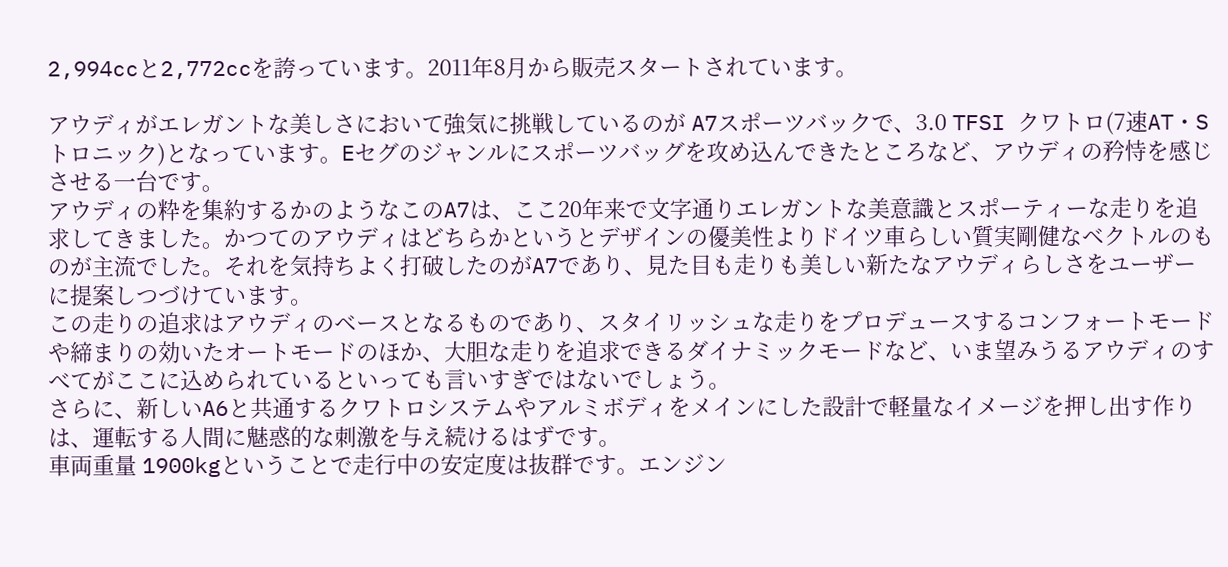2,994ccと2,772ccを誇っています。2011年8月から販売スタートされています。

アウディがエレガントな美しさにおいて強気に挑戦しているのが A7スポーツバックで、3.0 TFSI クワトロ(7速AT・Sトロニック)となっています。Eセグのジャンルにスポーツバッグを攻め込んできたところなど、アウディの矜恃を感じさせる一台です。
アウディの粋を集約するかのようなこのA7は、ここ20年来で文字通りエレガントな美意識とスポーティーな走りを追求してきました。かつてのアウディはどちらかというとデザインの優美性よりドイツ車らしい質実剛健なベクトルのものが主流でした。それを気持ちよく打破したのがA7であり、見た目も走りも美しい新たなアウディらしさをユーザーに提案しつづけています。
この走りの追求はアウディのベースとなるものであり、スタイリッシュな走りをプロデュースするコンフォートモードや締まりの効いたオートモードのほか、大胆な走りを追求できるダイナミックモードなど、いま望みうるアウディのすべてがここに込められているといっても言いすぎではないでしょう。
さらに、新しいA6と共通するクワトロシステムやアルミボディをメインにした設計で軽量なイメージを押し出す作りは、運転する人間に魅惑的な刺激を与え続けるはずです。
車両重量 1900kgということで走行中の安定度は抜群です。エンジン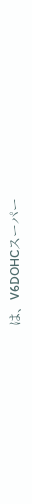は、V6DOHCスーパー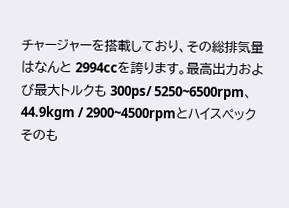チャージャーを搭載しており、その総排気量はなんと 2994ccを誇ります。最高出力および最大トルクも 300ps/ 5250~6500rpm、44.9kgm / 2900~4500rpmとハイスペックそのも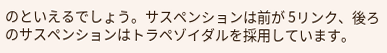のといえるでしょう。サスペンションは前が 5リンク、後ろのサスペンションはトラペゾイダルを採用しています。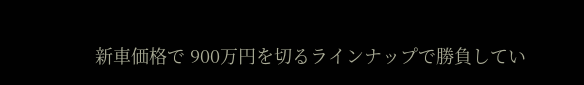新車価格で 900万円を切るラインナップで勝負してい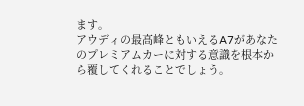ます。
アウディの最高峰ともいえるA7があなたのプレミアムカーに対する意識を根本から覆してくれることでしょう。